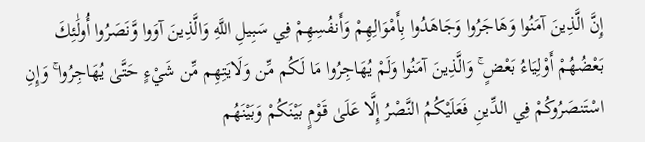إِنَّ الَّذِينَ آمَنُوا وَهَاجَرُوا وَجَاهَدُوا بِأَمْوَالِهِمْ وَأَنفُسِهِمْ فِي سَبِيلِ اللَّهِ وَالَّذِينَ آوَوا وَّنَصَرُوا أُولَٰئِكَ بَعْضُهُمْ أَوْلِيَاءُ بَعْضٍ ۚ وَالَّذِينَ آمَنُوا وَلَمْ يُهَاجِرُوا مَا لَكُم مِّن وَلَايَتِهِم مِّن شَيْءٍ حَتَّىٰ يُهَاجِرُوا ۚ وَإِنِ اسْتَنصَرُوكُمْ فِي الدِّينِ فَعَلَيْكُمُ النَّصْرُ إِلَّا عَلَىٰ قَوْمٍ بَيْنَكُمْ وَبَيْنَهُم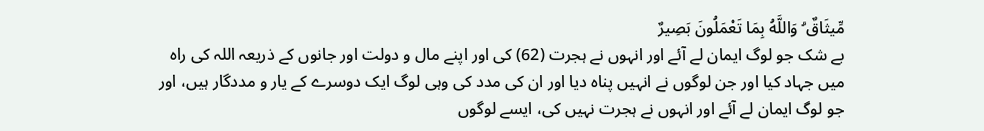مِّيثَاقٌ ۗ وَاللَّهُ بِمَا تَعْمَلُونَ بَصِيرٌ
بے شک جو لوگ ایمان لے آئے اور انہوں نے ہجرت (62) کی اور اپنے مال و دولت اور جانوں کے ذریعہ اللہ کی راہ میں جہاد کیا اور جن لوگوں نے انہیں پناہ دیا اور ان کی مدد کی وہی لوگ ایک دوسرے کے یار و مددگار ہیں، اور جو لوگ ایمان لے آئے اور انہوں نے ہجرت نہیں کی، ایسے لوگوں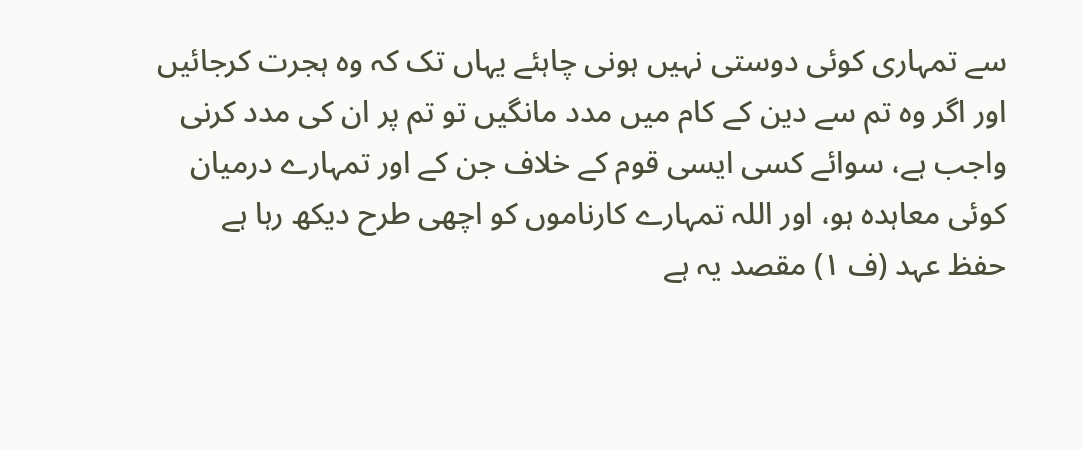سے تمہاری کوئی دوستی نہیں ہونی چاہئے یہاں تک کہ وہ ہجرت کرجائیں اور اگر وہ تم سے دین کے کام میں مدد مانگیں تو تم پر ان کی مدد کرنی واجب ہے، سوائے کسی ایسی قوم کے خلاف جن کے اور تمہارے درمیان کوئی معاہدہ ہو، اور اللہ تمہارے کارناموں کو اچھی طرح دیکھ رہا ہے
حفظ عہد (ف ١) مقصد یہ ہے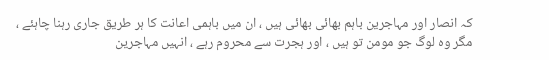کہ انصار اور مہاجرین باہم بھائی بھائی ہیں ، ان میں باہمی اعانت کا ہر طریق جاری رہنا چاہئے ، مگر وہ لوگ جو مومن تو ہیں ، اور ہجرت سے محروم رہے ، انہیں مہاجرین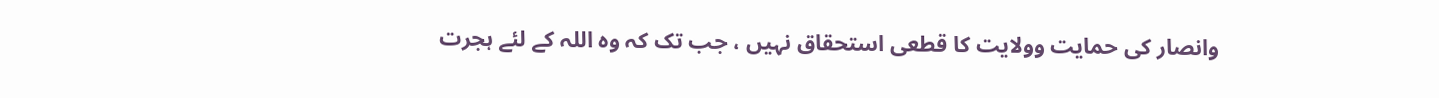وانصار کی حمایت وولایت کا قطعی استحقاق نہیں ، جب تک کہ وہ اللہ کے لئے ہجرت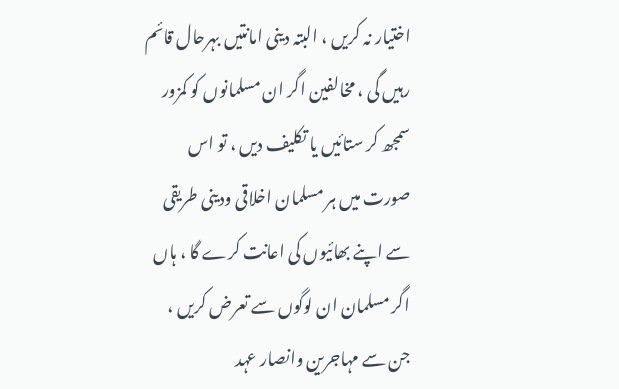اختیار نہ کریں ، البتہ دینی امانتیں بہرحال قائم رہیں گی ، مخالفین اگر ان مسلمانوں کو کمزور سمجھ کر ستائیں یا تکلیف دیں ، تو اس صورت میں ہر مسلمان اخلاقی ودینی طریقی سے اپنے بھائیوں کی اعانت کرے گا ، ہاں اگر مسلمان ان لوگوں سے تعرض کریں ، جن سے مہاجرین وانصار عہد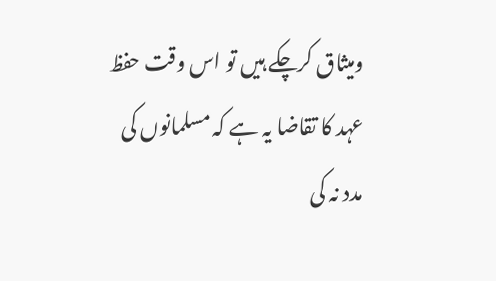ومیثاق کرچکے ہیں تو اس وقت حفظ عہد کا تقاضا یہ ہے کہ مسلمانوں کی مدد نہ کی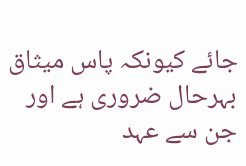جائے کیونکہ پاس میثاق بہرحال ضروری ہے اور جن سے عہد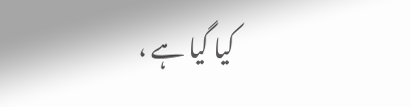کیا گیا ہے ،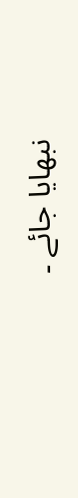نبھایا جائے ۔